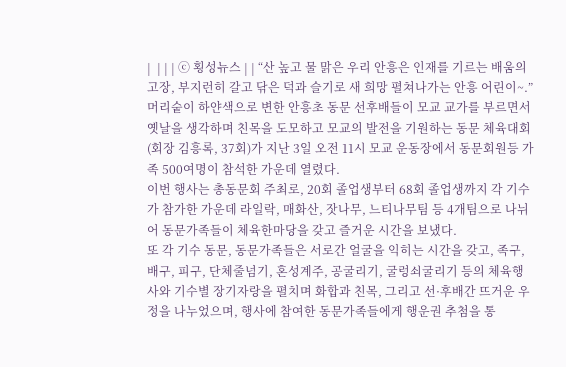|  | | | ⓒ 횡성뉴스 | | “산 높고 물 맑은 우리 안흥은 인재를 기르는 배움의 고장, 부지런히 갈고 닦은 덕과 슬기로 새 희망 펼쳐나가는 안흥 어린이~.” 머리숱이 하얀색으로 변한 안흥초 동문 선후배들이 모교 교가를 부르면서 옛날을 생각하며 친목을 도모하고 모교의 발전을 기원하는 동문 체육대회(회장 김흥록, 37회)가 지난 3일 오전 11시 모교 운동장에서 동문회원등 가족 500여명이 참석한 가운데 열렸다.
이번 행사는 총동문회 주최로, 20회 졸업생부터 68회 졸업생까지 각 기수가 참가한 가운데 라일락, 매화산, 잣나무, 느티나무팀 등 4개팀으로 나뉘어 동문가족들이 체육한마당을 갖고 즐거운 시간을 보냈다.
또 각 기수 동문, 동문가족들은 서로간 얼굴을 익히는 시간을 갖고, 족구, 배구, 피구, 단체줄넘기, 혼성계주, 공굴리기, 굴렁쇠굴리기 등의 체육행사와 기수별 장기자랑을 펼치며 화합과 친목, 그리고 선·후배간 뜨거운 우정을 나누었으며, 행사에 참여한 동문가족들에게 행운권 추첨을 통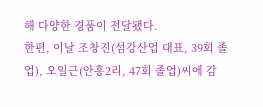해 다양한 경품이 전달됐다.
한편, 이날 조창진(섬강산업 대표, 39회 졸업), 오일근(안흥2리, 47회 졸업)씨에 감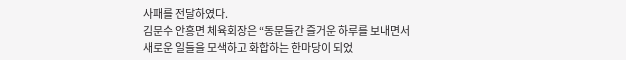사패를 전달하였다.
김문수 안흥면 체육회장은 “동문들간 즐거운 하루를 보내면서 새로운 일들을 모색하고 화합하는 한마당이 되었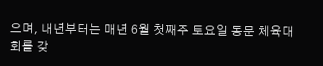으며, 내년부터는 매년 6월 첫째주 토요일 동문 체육대회를 갖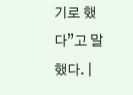기로 했다”고 말했다. |